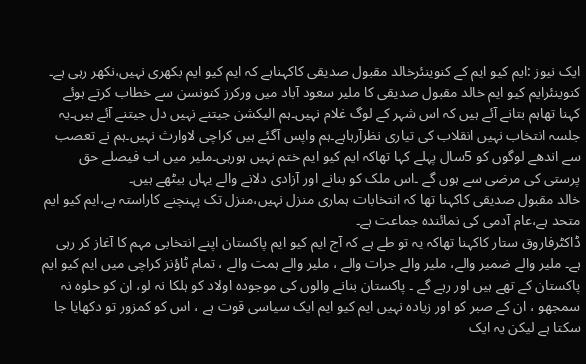ایک نیوز :ایم کیو ایم کے کنوینئرخالد مقبول صدیقی کاکہناہے کہ ایم کیو ایم بکھری نہیں،نکھر رہی ہے۔
کنوینئرایم کیو ایم خالد مقبول صدیقی کا ملیر سعود آباد میں ورکرز کنونسن سے خطاب کرتے ہوئے کہنا تھاہم بتانے آئے ہیں کہ اس شہر کے لوگ غلام نہیں۔ہم الیکشن جیتنے نہیں دل جیتنے آئے ہیں۔یہ جلسہ انتخاب نہیں انقلاب کی تیاری نظرآرہاہے۔ہم واپس آگئے ہیں کراچی لاوارث نہیں۔ہم نے تعصب سے اندھے لوگوں کو 5سال پہلے کہا تھاکہ ایم کیو ایم ختم نہیں ہورہی۔ملیر میں اب فیصلے حق پرستی کی مرضی سے ہوں گے ۔اس ملک کو بنانے اور آزادی دلانے والے یہاں بیٹھے ہیں۔
خالد مقبول صدیقی کاکہنا تھا کہ انتخابات ہماری منزل نہیں،منزل تک پہنچنے کاراستہ ہے،ایم کیو ایم متحد ہے،عام آدمی کی نمائندہ جماعت ہے۔
ڈاکٹرفاروق ستار کاکہنا تھاکہ یہ تو طے ہے کہ آج ایم کیو ایم پاکستان اپنے انتخابی مہم کا آغاز کر رہی ہے۔ ملیر والے ضمیر والے، ملیر والے جرات والے ، ملیر والے ہمت والے ، تمام ٹاؤنز کراچی میں ایم کیو ایم پاکستان کے تھے ہیں اور رہے گے ۔ پاکستان بنانے والوں کی موجودہ اولاد کو ہلکا نہ لو، ان کو حلوہ نہ سمجھو ، ان کے صبر کو اور زیادہ نہیں ایم کیو ایم ایک سیاسی قوت ہے ، اس کو کمزور تو دکھایا جا سکتا ہے لیکن یہ ایک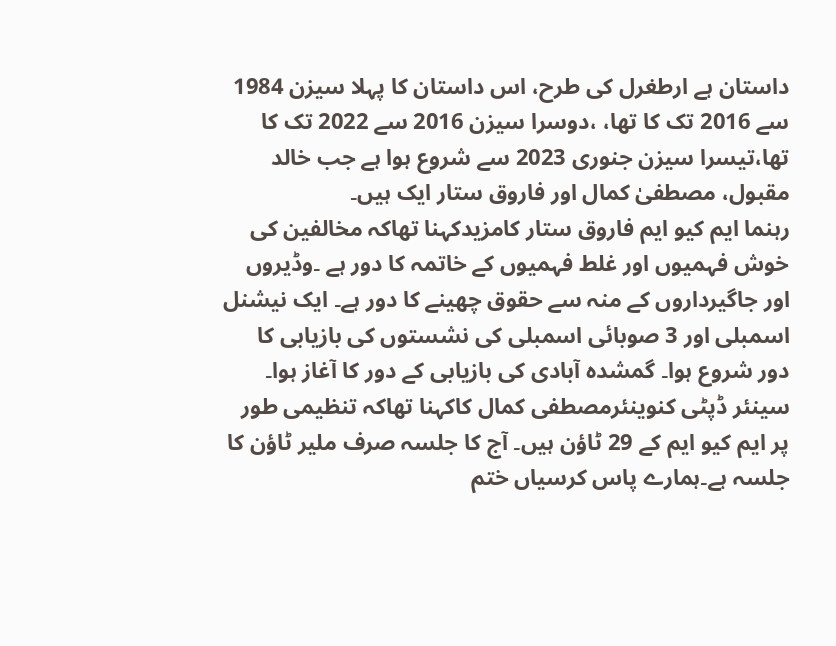داستان ہے ارطغرل کی طرح، اس داستان کا پہلا سیزن 1984 سے 2016 تک کا تھا، ،دوسرا سیزن 2016 سے 2022 تک کا تھا،تیسرا سیزن جنوری 2023 سے شروع ہوا ہے جب خالد مقبول، مصطفیٰ کمال اور فاروق ستار ایک ہیں۔
رہنما ایم کیو ایم فاروق ستار کامزیدکہنا تھاکہ مخالفین کی خوش فہمیوں اور غلط فہمیوں کے خاتمہ کا دور ہے ۔وڈیروں اور جاگیرداروں کے منہ سے حقوق چھینے کا دور ہے۔ ایک نیشنل اسمبلی اور 3 صوبائی اسمبلی کی نشستوں کی بازیابی کا دور شروع ہوا۔ گمشدہ آبادی کی بازیابی کے دور کا آغاز ہوا۔
سینئر ڈپٹی کنوینئرمصطفی کمال کاکہنا تھاکہ تنظیمی طور پر ایم کیو ایم کے 29 ٹاؤن ہیں۔ آج کا جلسہ صرف ملیر ٹاؤن کا جلسہ ہے۔ہمارے پاس کرسیاں ختم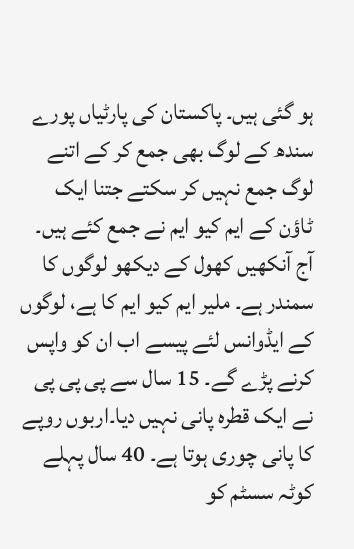ہو گئی ہیں۔ پاکستان کی پارٹیاں پورے سندھ کے لوگ بھی جمع کر کے اتنے لوگ جمع نہیں کر سکتے جتنا ایک ٹاؤن کے ایم کیو ایم نے جمع کئے ہیں۔ آج آنکھیں کھول کے دیکھو لوگوں کا سمندر ہے۔ ملیر ایم کیو ایم کا ہے، لوگوں کے ایڈوانس لئے پیسے اب ان کو واپس کرنے پڑے گے۔ 15 سال سے پی پی پی نے ایک قطرہ پانی نہیں دیا۔اربوں روپے کا پانی چوری ہوتا ہے۔ 40 سال پہلے کوٹہ سسٹم کو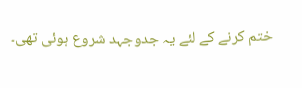ختم کرنے کے لئے یہ جدوجہد شروع ہوئی تھی۔